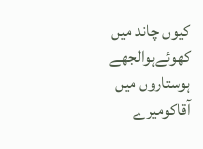کیوں چاند میں کھوئےہوالجھے ہوستاروں میں
آقاکومیرے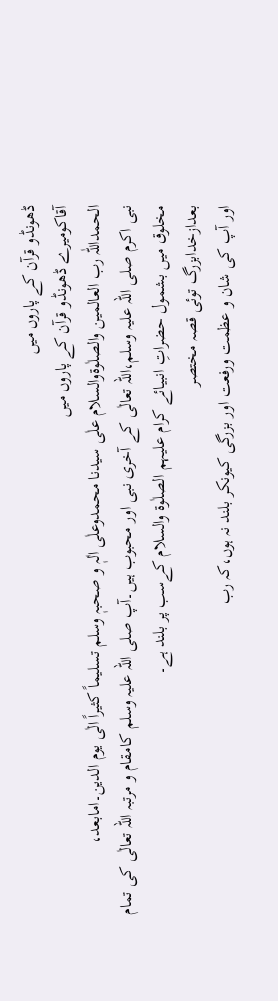ڈھونڈو قرآن کے پاروں میں
آقاکومیرے ڈھونڈو قرآن کے پاروں میں
الحمداللّٰہ رب العالمین والصلٰوۃوالسلام علٰی سیدنا محمدوعلٰی اٰلہٖ و صحبہٖ وسلم تسلیماً کثیراً الٰی یوم الدین۔امابعد،
نبی اکرم صلی اللہ علیہ وسلم،اللہ تعالٰی کے آخری نبی اور محبوب ہیں۔آپ صلی اللہ علیہ وسلم کامقام و مرتبہ اللہ تعالٰی کی تمام مخلوق میں بشمول حضراتِ انبیائے کرام علیہم الصلٰوۃ والسلام کےسب پر بلند ہے۔
بعدازخدابزرگ توئی قصہ مختصر
اور آپ کی شان و عظمت ورفعت اور بزرگی کیونکر بلند نہ ہوں،کہ رب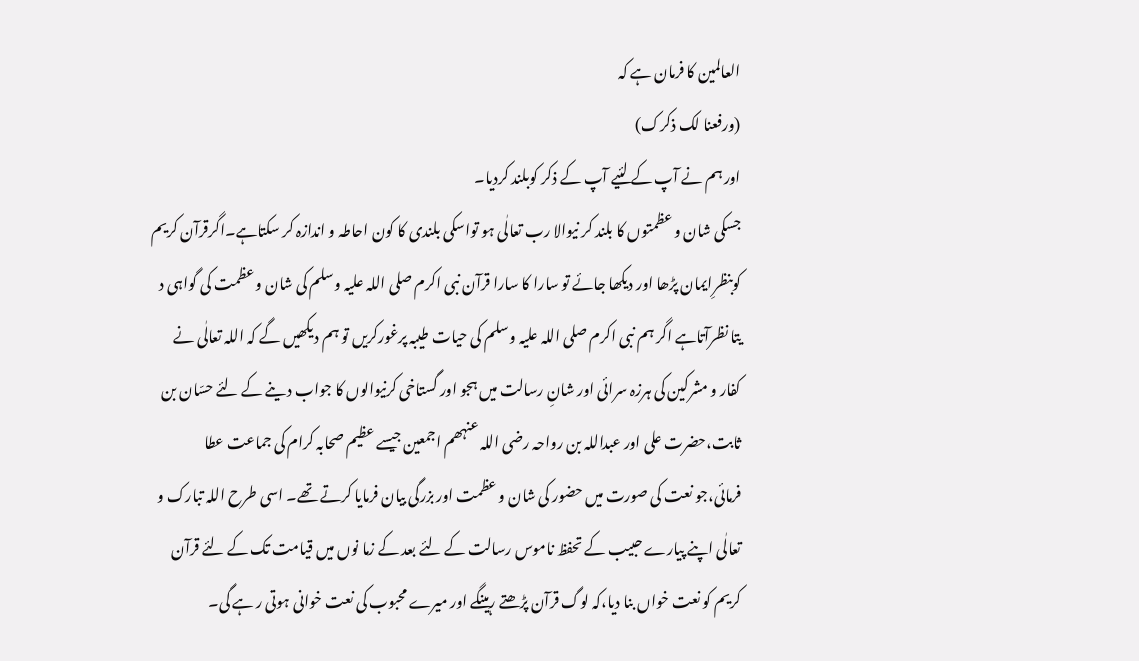العالمین کا فرمان ہے کہ
(ورفعنا لک ذکرک)
اور ہم نے آپ کے لئیے آپ کے ذکر کوبلند کردیا۔
جسکی شان و عظمتوں کا بلند کر نیوالا رب تعالٰی ہو تواسکی بلندی کا کون احاطہ و اندازہ کر سکتاہے۔اگرقرآن کریم کوبنظرِایمان پڑھا اور دیکھا جائے تو سارا کا سارا قرآن نبی اکرم صلی اللہ علیہ وسلم کی شان و عظمت کی گواہی د یتا نظرآتاہے اگر ہم نبی اکرم صلی اللہ علیہ وسلم کی حیات طیبہ پرغورکریں تو ہم دیکھیں گے کہ اللہ تعالٰی نے کفار و مشرکین کی ہرزہ سرائی اور شانِ رسالت میں ہجو اور گستاخی کرنیوالوں کا جواب د ینے کے لئے حسّان بن ثابت،حضرت علی اور عبداللہ بن رواحہ رضی اللہ عنہھم اجمعین جیسے عظیم صحابہ کرام کی جماعت عطا فرمائی،جو نعت کی صورت میں حضور کی شان و عظمت اور بزرگی بیان فرمایا کرتے تھے۔ اسی طرح اللہ تبارک و تعالٰی اپنے پیارے حبیب کے تحفظ ناموس رسالت کے لئے بعد کے زما نوں میں قیامت تک کے لئے قرآن کریم کو نعت خواں بنا دیا،کہ لوگ قرآن پڑھتے رہینگے اور میرے محبوب کی نعت خوانی ہوتی ر ہے گی۔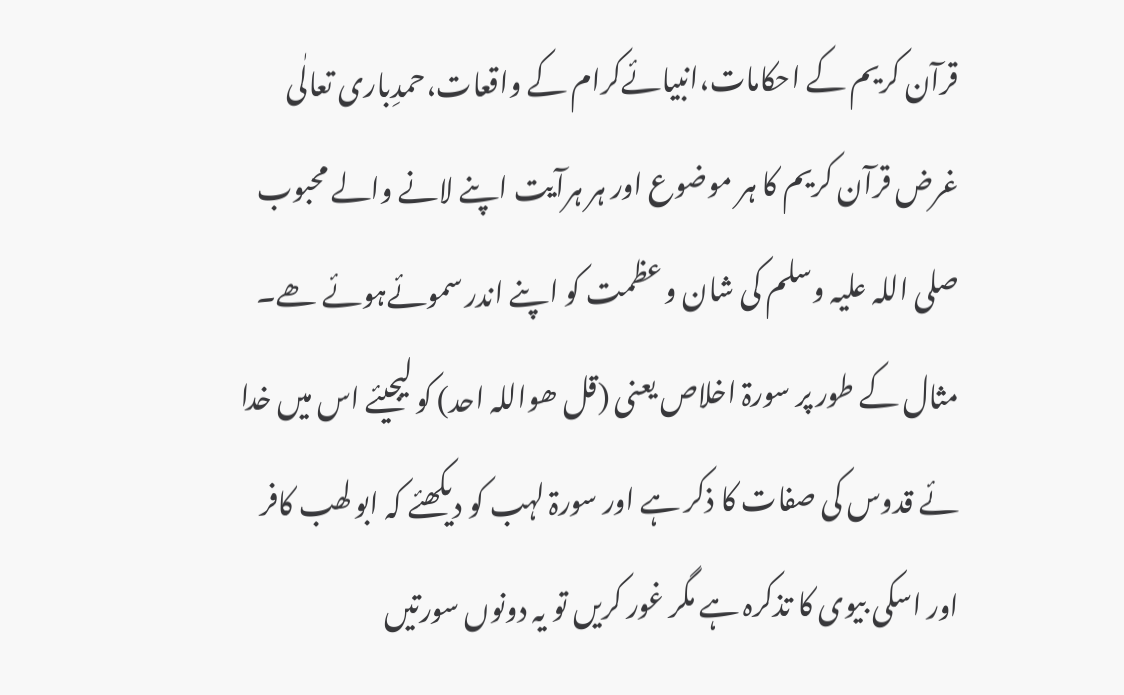قرآن کریم کے احکامات،انبیائےکرام کے واقعات،حمدِباری تعالٰی غرض قرآن کریم کا ہر موضوع اور ہر ہرآیت اپنے لانے والے محبوب صلی اللہ علیہ وسلم کی شان و عظمت کو اپنے اندر سموئےہوئے ھے۔ مثال کے طور پر سورۃ اخلاص یعنی (قل ھواللہ احد) کو لیجیئے اس میں خدا ئے قدوس کی صفات کا ذکر ہے اور سورۃ لہب کو دیکھئے کہ ابو لھب کافر اور اسکی بیوی کا تذکرہ ہے مگر غور کریں تو یہ دونوں سورتیں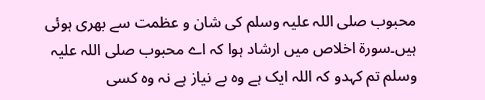محبوب صلی اللہ علیہ وسلم کی شان و عظمت سے بھری ہوئی ہیں۔سورۃ اخلاص میں ارشاد ہوا کہ اے محبوب صلی اللہ علیہ وسلم تم کہدو کہ اللہ ایک ہے وہ بے نیاز ہے نہ وہ کسی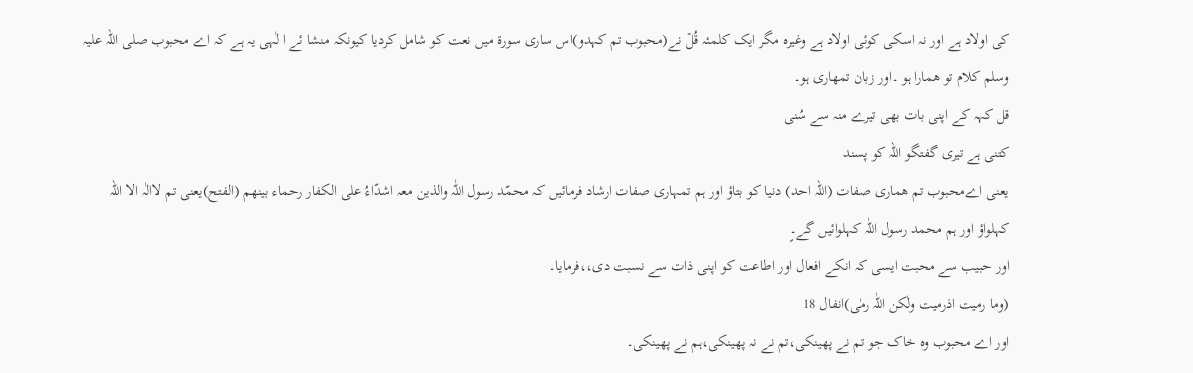کی اولاد ہے اور نہ اسکی کوئی اولاد ہے وغیرہ مگر ایک کلمئہ قُلۡ نے(محبوب تم کہدو)اس ساری سورۃ میں نعت کو شامل کردیا کیونکہ منشا ئے ا لٰہی یہ ہے کہ اے محبوب صلی اللہ علیہ وسلم کلام تو ھمارا ہو ۔اور زبان تمھاری ہو۔
قل کہہ کے اپنی بات بھی تیرے منہ سے سُنی
کتنی ہے تیری گفتگو اللہ کو پسند
یعنی اےمحبوب تم ھماری صفات (اللہ احد) دنیا کو بتاؤ اور ہم تمہاری صفات ارشاد فرمائیں کہ محمّد رسول اللّٰہ والذین معہ اشدّاءُ علی الکفار رحماء بینھم (الفتح)یعنی تم لاالٰہ الا اللہ کہلواؤ اور ہم محمد رسول اللّٰہ کہلوائیں گے۔ٍ
اور حبیب سے محبت ایسی کہ انکے افعال اور اطاعت کو اپنی ذات سے نسبت دی،،فرمایا۔
(وما رمیت اذرمیت ولٰکن اللّٰہ رمٰی)انفال 18
اور اے محبوب وہ خاک جو تم نے پھینکی،تم نے نہ پھینکی،ہم نے پھینکی۔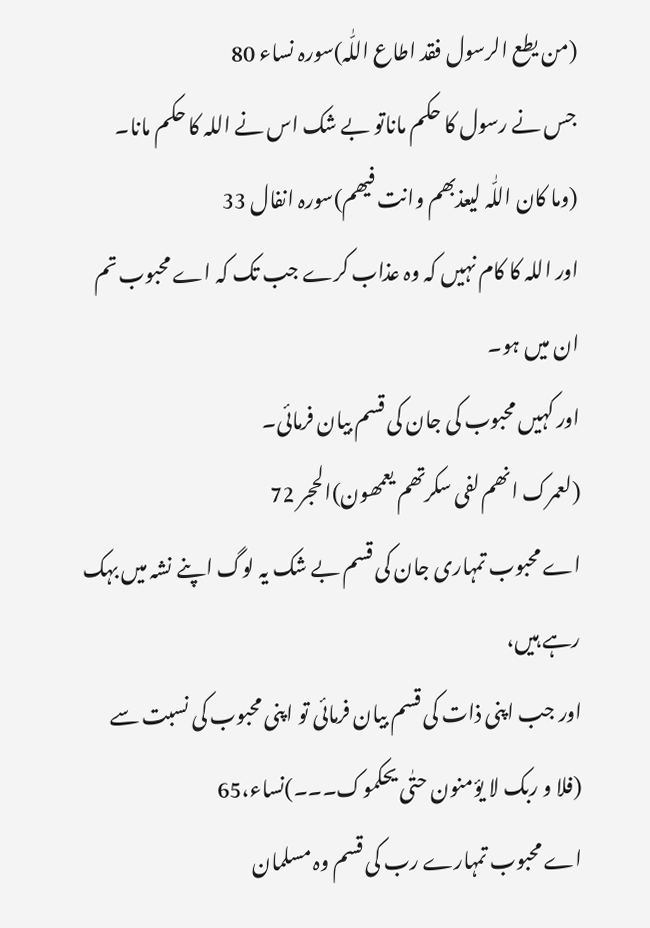(من یطع الرسول فقد اطاع اللّٰہ)سورہ نساء 80
جس نے رسول کا حکم ماناتو بے شک اس نے اللہ کا حکم مانا۔
(وما کان اللّٰہ لیعذبھم وانت فیھم)سورہ انفال 33
اور اللہ کا کام نہیں کہ وہ عذاب کرے جب تک کہ اے محبوب تم ان میں ہو۔
اور کہیں محبوب کی جان کی قسم بیان فرمائی۔
(لعمرک انھم لفی سکرتھم یعمھون)الحجر 72
اے محبوب تمہاری جان کی قسم بے شک یہ لوگ اپنے نشہ میں بہک رہے ہیں،
اور جب اپنی ذات کی قسم بیان فرمائی تو اپنی محبوب کی نسبت سے
(فلا و ربک لا یؤمنون حتٰی یحکموک۔۔۔)نساء،65
اے محبوب تمہارے رب کی قسم وہ مسلمان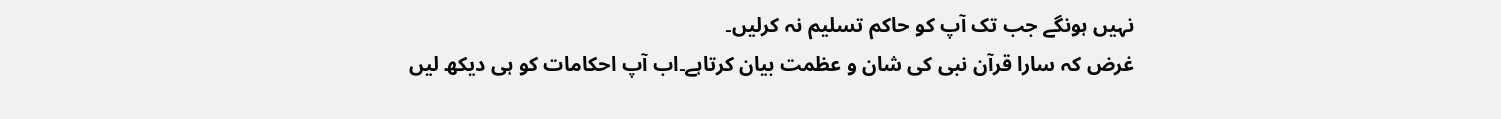نہیں ہونگے جب تک آپ کو حاکم تسلیم نہ کرلیں۔
غرض کہ سارا قرآن نبی کی شان و عظمت بیان کرتاہے۔اب آپ احکامات کو ہی دیکھ لیں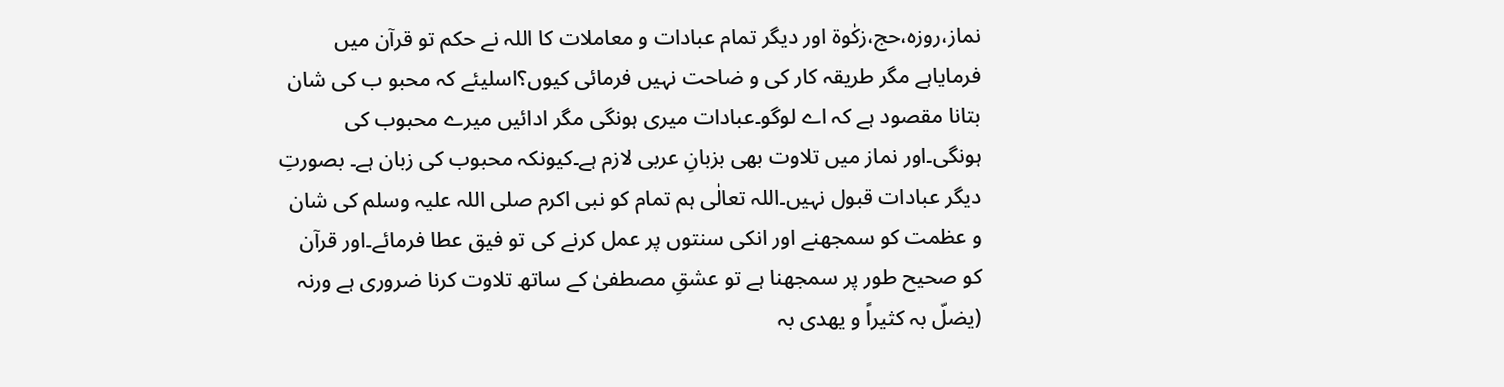نماز،روزہ،حج،زکٰوۃ اور دیگر تمام عبادات و معاملات کا اللہ نے حکم تو قرآن میں فرمایاہے مگر طریقہ کار کی و ضاحت نہیں فرمائی کیوں؟اسلیئے کہ محبو ب کی شان بتانا مقصود ہے کہ اے لوگو۔عبادات میری ہونگی مگر ادائیں میرے محبوب کی ہونگی۔اور نماز میں تلاوت بھی بزبانِ عربی لازم ہے۔کیونکہ محبوب کی زبان ہے۔ بصورتِ دیگر عبادات قبول نہیں۔اللہ تعالٰی ہم تمام کو نبی اکرم صلی اللہ علیہ وسلم کی شان و عظمت کو سمجھنے اور انکی سنتوں پر عمل کرنے کی تو فیق عطا فرمائے۔اور قرآن کو صحیح طور پر سمجھنا ہے تو عشقِ مصطفیٰ کے ساتھ تلاوت کرنا ضروری ہے ورنہ
(یضلّ بہ کثیراً و یھدی بہ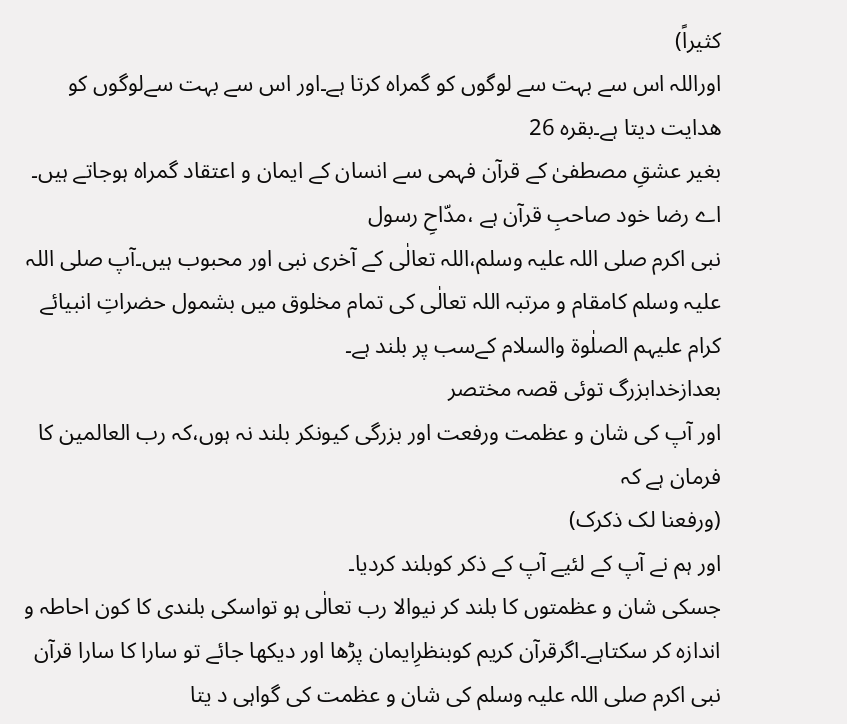کثیراً)
اوراللہ اس سے بہت سے لوگوں کو گمراہ کرتا ہے۔اور اس سے بہت سےلوگوں کو ھدایت دیتا ہے۔بقرہ 26
بغیر عشقِ مصطفیٰ کے قرآن فہمی سے انسان کے ایمان و اعتقاد گمراہ ہوجاتے ہیں۔
اے رضا خود صاحبِ قرآن ہے ،مدّاحِ رسول
نبی اکرم صلی اللہ علیہ وسلم،اللہ تعالٰی کے آخری نبی اور محبوب ہیں۔آپ صلی اللہ علیہ وسلم کامقام و مرتبہ اللہ تعالٰی کی تمام مخلوق میں بشمول حضراتِ انبیائے کرام علیہم الصلٰوۃ والسلام کےسب پر بلند ہے۔
بعدازخدابزرگ توئی قصہ مختصر
اور آپ کی شان و عظمت ورفعت اور بزرگی کیونکر بلند نہ ہوں،کہ رب العالمین کا فرمان ہے کہ
(ورفعنا لک ذکرک)
اور ہم نے آپ کے لئیے آپ کے ذکر کوبلند کردیا۔
جسکی شان و عظمتوں کا بلند کر نیوالا رب تعالٰی ہو تواسکی بلندی کا کون احاطہ و اندازہ کر سکتاہے۔اگرقرآن کریم کوبنظرِایمان پڑھا اور دیکھا جائے تو سارا کا سارا قرآن نبی اکرم صلی اللہ علیہ وسلم کی شان و عظمت کی گواہی د یتا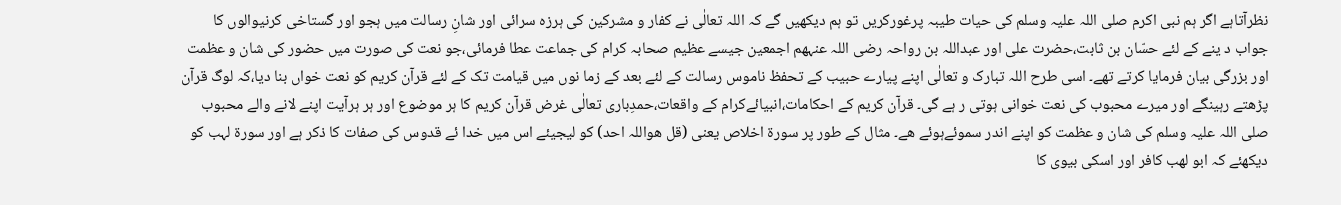نظرآتاہے اگر ہم نبی اکرم صلی اللہ علیہ وسلم کی حیات طیبہ پرغورکریں تو ہم دیکھیں گے کہ اللہ تعالٰی نے کفار و مشرکین کی ہرزہ سرائی اور شانِ رسالت میں ہجو اور گستاخی کرنیوالوں کا جواب د ینے کے لئے حسّان بن ثابت،حضرت علی اور عبداللہ بن رواحہ رضی اللہ عنہھم اجمعین جیسے عظیم صحابہ کرام کی جماعت عطا فرمائی،جو نعت کی صورت میں حضور کی شان و عظمت اور بزرگی بیان فرمایا کرتے تھے۔ اسی طرح اللہ تبارک و تعالٰی اپنے پیارے حبیب کے تحفظ ناموس رسالت کے لئے بعد کے زما نوں میں قیامت تک کے لئے قرآن کریم کو نعت خواں بنا دیا،کہ لوگ قرآن پڑھتے رہینگے اور میرے محبوب کی نعت خوانی ہوتی ر ہے گی۔ قرآن کریم کے احکامات،انبیائےکرام کے واقعات،حمدِباری تعالٰی غرض قرآن کریم کا ہر موضوع اور ہر ہرآیت اپنے لانے والے محبوب صلی اللہ علیہ وسلم کی شان و عظمت کو اپنے اندر سموئےہوئے ھے۔ مثال کے طور پر سورۃ اخلاص یعنی (قل ھواللہ احد) کو لیجیئے اس میں خدا ئے قدوس کی صفات کا ذکر ہے اور سورۃ لہب کو دیکھئے کہ ابو لھب کافر اور اسکی بیوی کا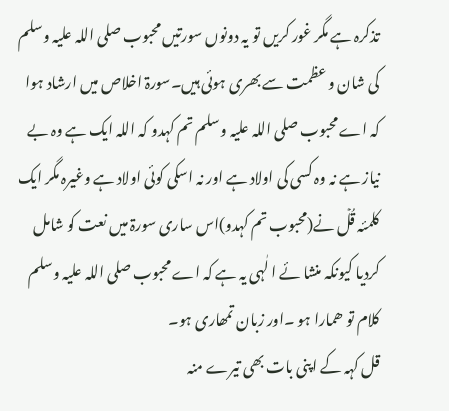تذکرہ ہے مگر غور کریں تو یہ دونوں سورتیں محبوب صلی اللہ علیہ وسلم کی شان و عظمت سے بھری ہوئی ہیں۔سورۃ اخلاص میں ارشاد ہوا کہ اے محبوب صلی اللہ علیہ وسلم تم کہدو کہ اللہ ایک ہے وہ بے نیاز ہے نہ وہ کسی کی اولاد ہے اور نہ اسکی کوئی اولاد ہے وغیرہ مگر ایک کلمئہ قُلۡ نے(محبوب تم کہدو)اس ساری سورۃ میں نعت کو شامل کردیا کیونکہ منشا ئے ا لٰہی یہ ہے کہ اے محبوب صلی اللہ علیہ وسلم کلام تو ھمارا ہو ۔اور زبان تمھاری ہو۔
قل کہہ کے اپنی بات بھی تیرے منہ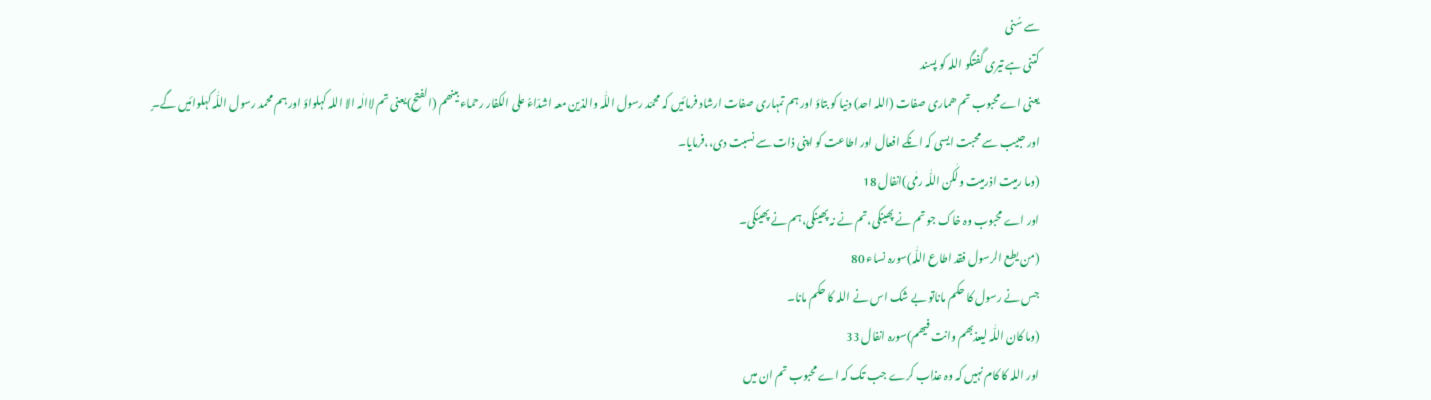سے سُنی
کتنی ہے تیری گفتگو اللہ کو پسند
یعنی اےمحبوب تم ھماری صفات (اللہ احد) دنیا کو بتاؤ اور ہم تمہاری صفات ارشاد فرمائیں کہ محمّد رسول اللّٰہ والذین معہ اشدّاءُ علی الکفار رحماء بینھم (الفتح)یعنی تم لاالٰہ الا اللہ کہلواؤ اور ہم محمد رسول اللّٰہ کہلوائیں گے۔ٍ
اور حبیب سے محبت ایسی کہ انکے افعال اور اطاعت کو اپنی ذات سے نسبت دی،،فرمایا۔
(وما رمیت اذرمیت ولٰکن اللّٰہ رمٰی)انفال 18
اور اے محبوب وہ خاک جو تم نے پھینکی،تم نے نہ پھینکی،ہم نے پھینکی۔
(من یطع الرسول فقد اطاع اللّٰہ)سورہ نساء 80
جس نے رسول کا حکم ماناتو بے شک اس نے اللہ کا حکم مانا۔
(وما کان اللّٰہ لیعذبھم وانت فیھم)سورہ انفال 33
اور اللہ کا کام نہیں کہ وہ عذاب کرے جب تک کہ اے محبوب تم ان میں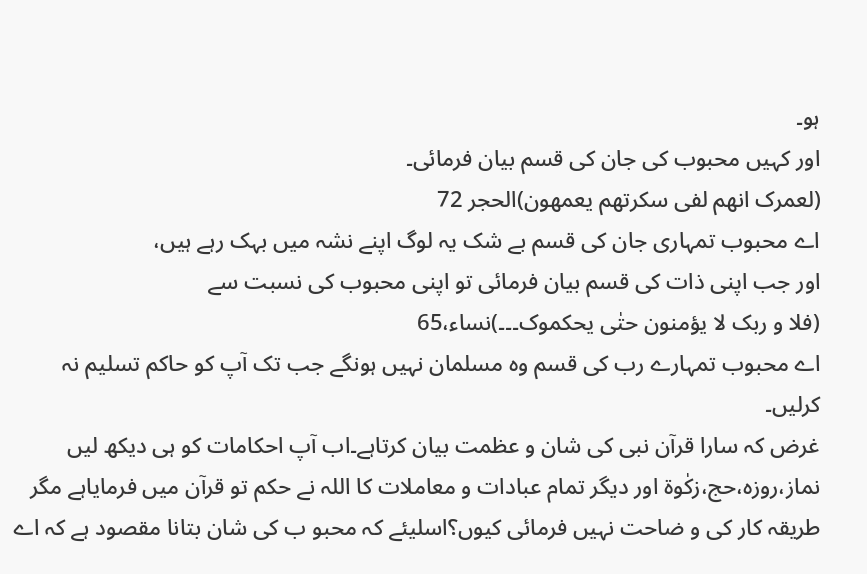ہو۔
اور کہیں محبوب کی جان کی قسم بیان فرمائی۔
(لعمرک انھم لفی سکرتھم یعمھون)الحجر 72
اے محبوب تمہاری جان کی قسم بے شک یہ لوگ اپنے نشہ میں بہک رہے ہیں،
اور جب اپنی ذات کی قسم بیان فرمائی تو اپنی محبوب کی نسبت سے
(فلا و ربک لا یؤمنون حتٰی یحکموک۔۔۔)نساء،65
اے محبوب تمہارے رب کی قسم وہ مسلمان نہیں ہونگے جب تک آپ کو حاکم تسلیم نہ کرلیں۔
غرض کہ سارا قرآن نبی کی شان و عظمت بیان کرتاہے۔اب آپ احکامات کو ہی دیکھ لیں نماز،روزہ،حج،زکٰوۃ اور دیگر تمام عبادات و معاملات کا اللہ نے حکم تو قرآن میں فرمایاہے مگر طریقہ کار کی و ضاحت نہیں فرمائی کیوں؟اسلیئے کہ محبو ب کی شان بتانا مقصود ہے کہ اے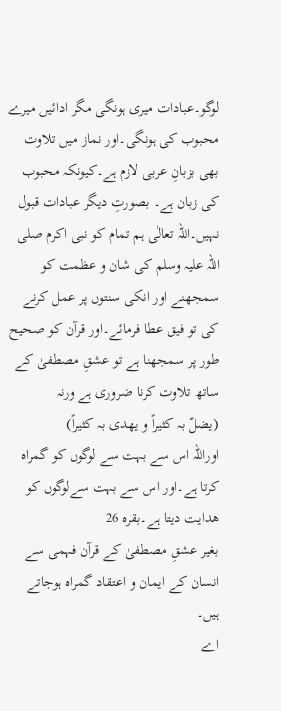لوگو۔عبادات میری ہونگی مگر ادائیں میرے محبوب کی ہونگی۔اور نماز میں تلاوت بھی بزبانِ عربی لازم ہے۔کیونکہ محبوب کی زبان ہے۔ بصورتِ دیگر عبادات قبول نہیں۔اللہ تعالٰی ہم تمام کو نبی اکرم صلی اللہ علیہ وسلم کی شان و عظمت کو سمجھنے اور انکی سنتوں پر عمل کرنے کی تو فیق عطا فرمائے۔اور قرآن کو صحیح طور پر سمجھنا ہے تو عشقِ مصطفیٰ کے ساتھ تلاوت کرنا ضروری ہے ورنہ
(یضلّ بہ کثیراً و یھدی بہ کثیراً)
اوراللہ اس سے بہت سے لوگوں کو گمراہ کرتا ہے۔اور اس سے بہت سےلوگوں کو ھدایت دیتا ہے۔بقرہ 26
بغیر عشقِ مصطفیٰ کے قرآن فہمی سے انسان کے ایمان و اعتقاد گمراہ ہوجاتے ہیں۔
اے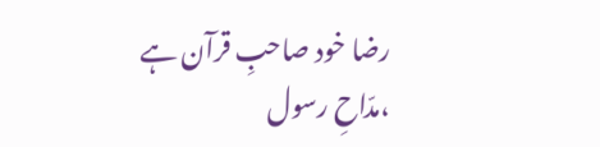رضا خود صاحبِ قرآن ہے ،مدّاحِ رسول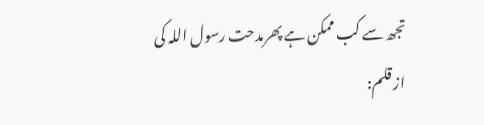تجھ سے کب ممکن ہے پھرمدحت رسول اللہ کی
از قلم: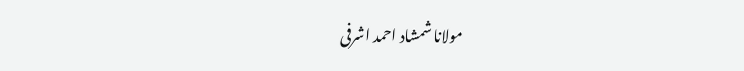مولانا شمشاد احمد اشرفی